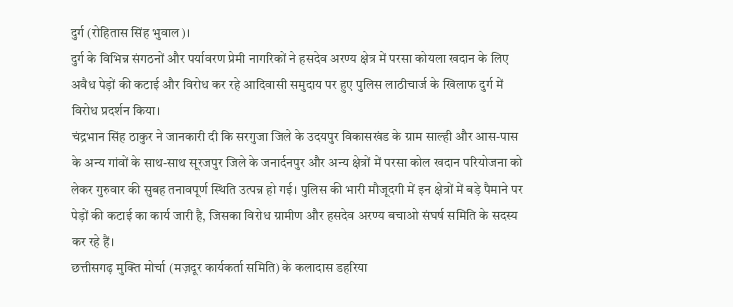दुर्ग (रोहितास सिंह भुवाल)।
दुर्ग के विभिन्न संगठनों और पर्यावरण प्रेमी नागरिकों ने हसदेव अरण्य क्षेत्र में परसा कोयला खदान के लिए अवैध पेड़ों की कटाई और विरोध कर रहे आदिवासी समुदाय पर हुए पुलिस लाठीचार्ज के खिलाफ दुर्ग में विरोध प्रदर्शन किया।
चंद्रभान सिंह ठाकुर ने जानकारी दी कि सरगुजा जिले के उदयपुर विकासखंड के ग्राम साल्ही और आस-पास के अन्य गांवों के साथ-साथ सूरजपुर जिले के जनार्दनपुर और अन्य क्षेत्रों में परसा कोल खदान परियोजना को लेकर गुरुवार की सुबह तनावपूर्ण स्थिति उत्पन्न हो गई। पुलिस की भारी मौजूदगी में इन क्षेत्रों में बड़े पैमाने पर पेड़ों की कटाई का कार्य जारी है, जिसका विरोध ग्रामीण और हसदेव अरण्य बचाओ संघर्ष समिति के सदस्य कर रहे हैं।
छत्तीसगढ़ मुक्ति मोर्चा (मज़दूर कार्यकर्ता समिति) के कलादास डहरिया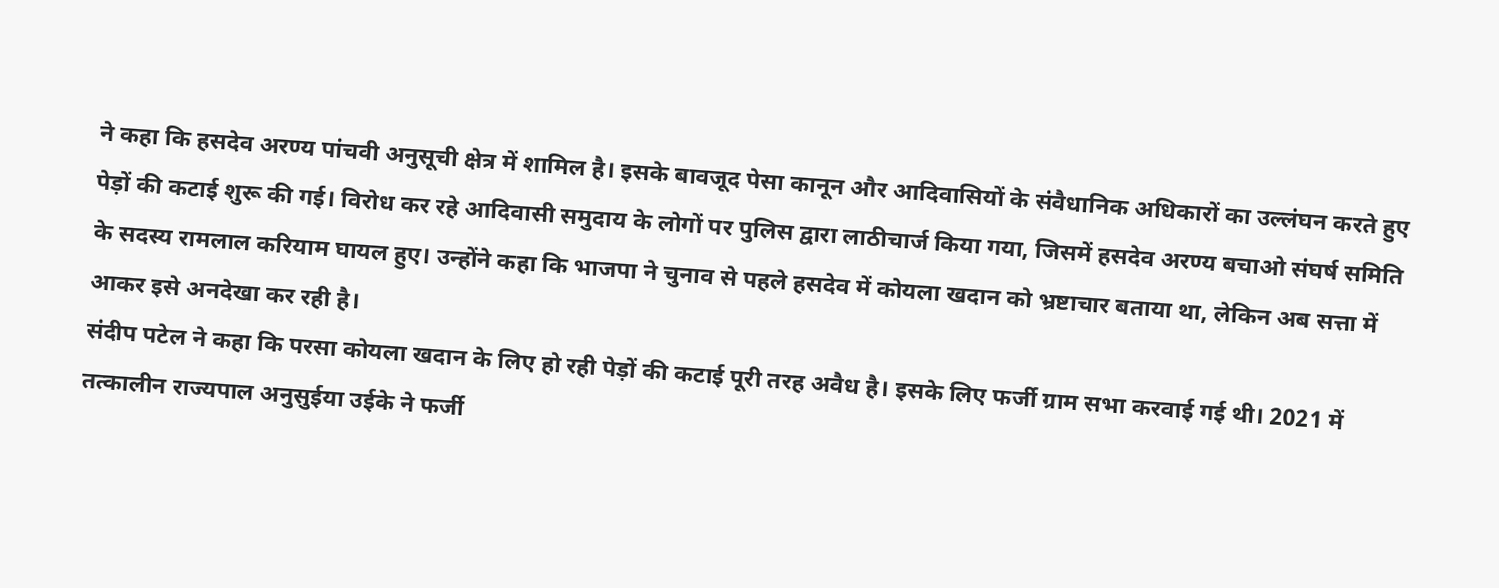ने कहा कि हसदेव अरण्य पांचवी अनुसूची क्षेत्र में शामिल है। इसके बावजूद पेसा कानून और आदिवासियों के संवैधानिक अधिकारों का उल्लंघन करते हुए पेड़ों की कटाई शुरू की गई। विरोध कर रहे आदिवासी समुदाय के लोगों पर पुलिस द्वारा लाठीचार्ज किया गया, जिसमें हसदेव अरण्य बचाओ संघर्ष समिति के सदस्य रामलाल करियाम घायल हुए। उन्होंने कहा कि भाजपा ने चुनाव से पहले हसदेव में कोयला खदान को भ्रष्टाचार बताया था, लेकिन अब सत्ता में आकर इसे अनदेखा कर रही है।
संदीप पटेल ने कहा कि परसा कोयला खदान के लिए हो रही पेड़ों की कटाई पूरी तरह अवैध है। इसके लिए फर्जी ग्राम सभा करवाई गई थी। 2021 में तत्कालीन राज्यपाल अनुसुईया उईके ने फर्जी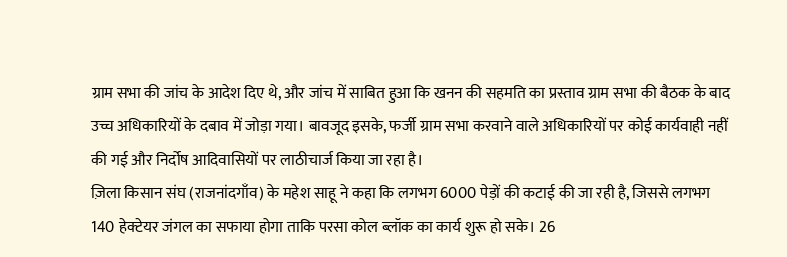ग्राम सभा की जांच के आदेश दिए थे, और जांच में साबित हुआ कि खनन की सहमति का प्रस्ताव ग्राम सभा की बैठक के बाद उच्च अधिकारियों के दबाव में जोड़ा गया। बावजूद इसके, फर्जी ग्राम सभा करवाने वाले अधिकारियों पर कोई कार्यवाही नहीं की गई और निर्दोष आदिवासियों पर लाठीचार्ज किया जा रहा है।
ज़िला किसान संघ (राजनांदगाँव) के महेश साहू ने कहा कि लगभग 6000 पेड़ों की कटाई की जा रही है, जिससे लगभग 140 हेक्टेयर जंगल का सफाया होगा ताकि परसा कोल ब्लॉक का कार्य शुरू हो सके। 26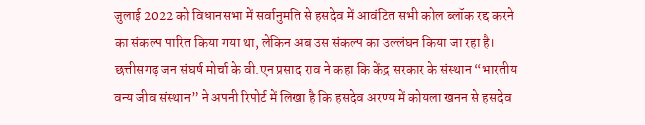जुलाई 2022 को विधानसभा में सर्वानुमति से हसदेव में आवंटित सभी कोल ब्लॉक रद्द करने का संकल्प पारित किया गया था, लेकिन अब उस संकल्प का उल्लंघन किया जा रहा है।
छत्तीसगढ़ जन संघर्ष मोर्चा के वी.एन प्रसाद राव ने कहा कि केंद्र सरकार के संस्थान “भारतीय वन्य जीव संस्थान” ने अपनी रिपोर्ट में लिखा है कि हसदेव अरण्य में कोयला खनन से हसदेव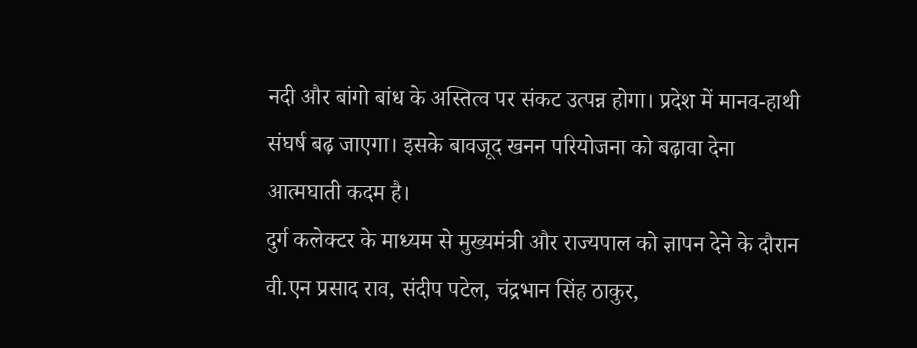नदी और बांगो बांध के अस्तित्व पर संकट उत्पन्न होगा। प्रदेश में मानव-हाथी संघर्ष बढ़ जाएगा। इसके बावजूद खनन परियोजना को बढ़ावा देना आत्मघाती कदम है।
दुर्ग कलेक्टर के माध्यम से मुख्यमंत्री और राज्यपाल को ज्ञापन देने के दौरान वी.एन प्रसाद राव, संदीप पटेल, चंद्रभान सिंह ठाकुर,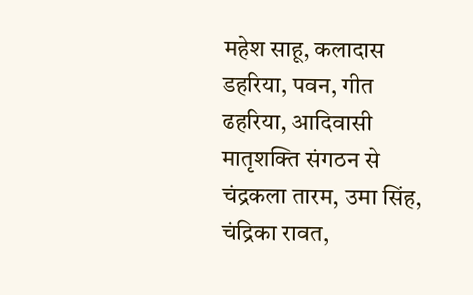महेश साहू, कलादास डहरिया, पवन, गीत ढहरिया, आदिवासी मातृशक्ति संगठन से चंद्रकला तारम, उमा सिंह, चंद्रिका रावत,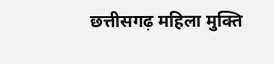छत्तीसगढ़ महिला मुक्ति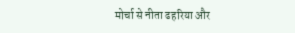मोर्चा से नीता ढहरिया और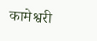कामेश्वरी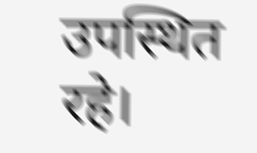उपस्थित रहे।